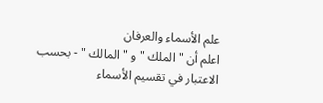علم الأسماء والعرفان
اعلم أن " الملك " و " المالك " - بحسب الاعتبار في تقسيم الأسماء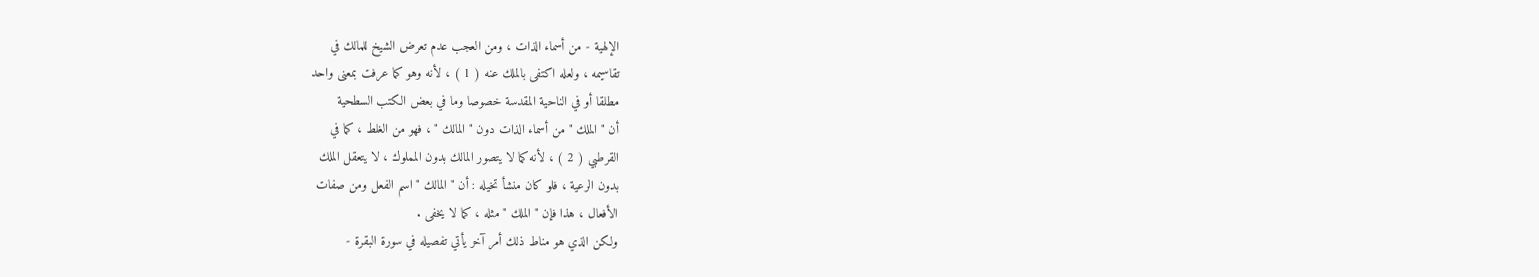الإلهية - من أسماء الذات ، ومن العجب عدم تعرض الشيخ للمالك في
تقاسيمه ، ولعله اكتفى بالملك عنه ( 1 ) ، لأنه وهو كما عرفت بمعنى واحد
مطلقا أو في الناحية المقدسة خصوصا وما في بعض الكتب السطحية
أن " الملك " من أسماء الذات دون " المالك " ، فهو من الغلط ، كما في
القرطبي ( 2 ) ، لأنه كما لا يتصور المالك بدون المملوك ، لا يتعقل الملك
بدون الرعية ، فلو كان منشأ تخيله : أن " المالك " اسم الفعل ومن صفات
الأفعال ، هذا فإن " الملك " مثله ، كما لا يخفى .
ولكن الذي هو مناط ذلك أمر آخر يأتي تفصيله في سورة البقرة -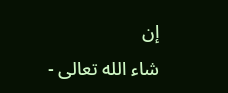إن
شاء الله تعالى -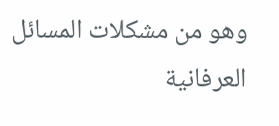وهو من مشكلات المسائل العرفانية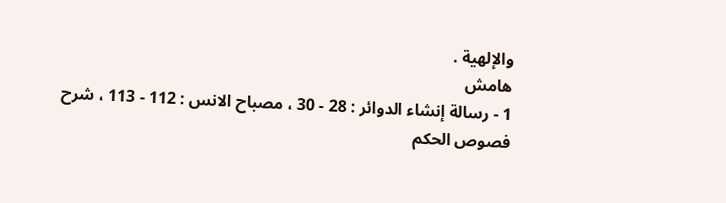والإلهية .
هامش
1 - رسالة إنشاء الدوائر : 28 - 30 ، مصباح الانس : 112 - 113 ، شرح فصوص الحكم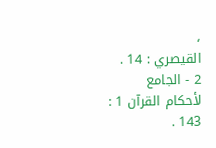،
القيصري : 14 .
2 - الجامع لأحكام القرآن 1 : 143 .